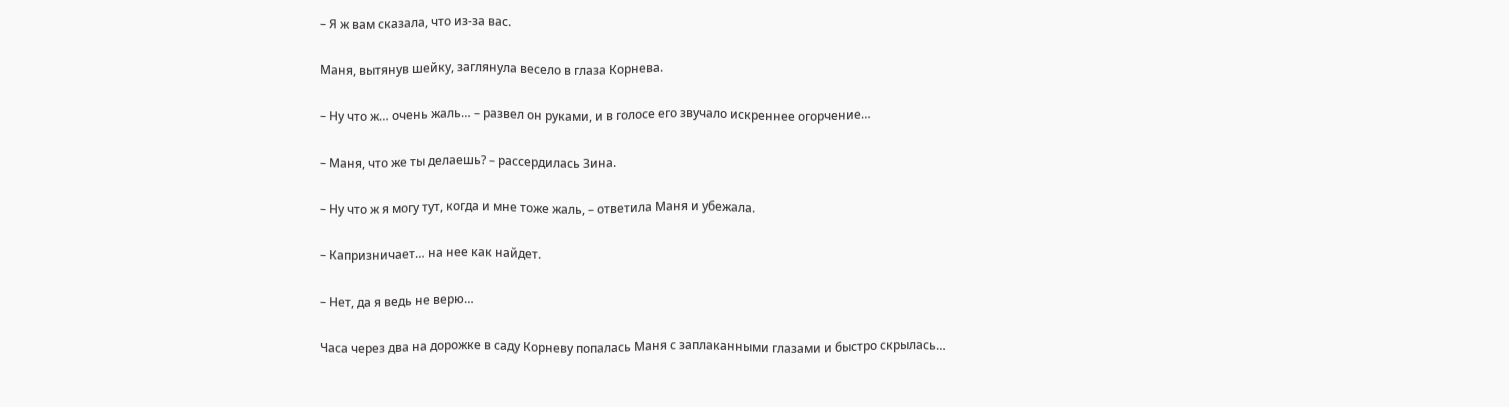– Я ж вам сказала, что из-за вас.

Маня, вытянув шейку, заглянула весело в глаза Корнева.

– Ну что ж… очень жаль… – развел он руками, и в голосе его звучало искреннее огорчение…

– Маня, что же ты делаешь? – рассердилась Зина.

– Ну что ж я могу тут, когда и мне тоже жаль, – ответила Маня и убежала.

– Капризничает… на нее как найдет.

– Нет, да я ведь не верю…

Часа через два на дорожке в саду Корневу попалась Маня с заплаканными глазами и быстро скрылась…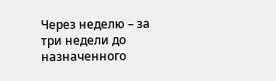Через неделю – за три недели до назначенного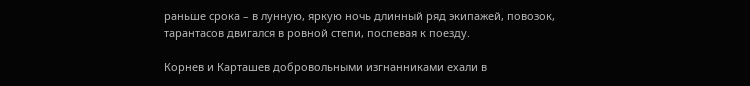раньше срока – в лунную, яркую ночь длинный ряд экипажей, повозок, тарантасов двигался в ровной степи, поспевая к поезду.

Корнев и Карташев добровольными изгнанниками ехали в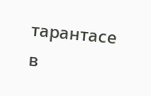тарантасе в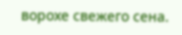ворохе свежего сена.